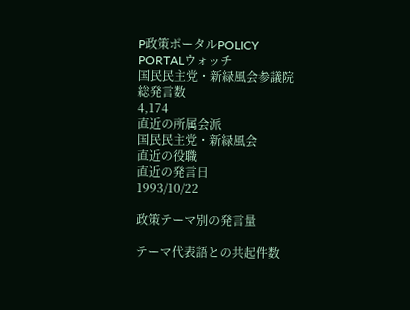P政策ポータルPOLICY PORTALウォッチ
国民民主党・新緑風会参議院
総発言数
4,174
直近の所属会派
国民民主党・新緑風会
直近の役職
直近の発言日
1993/10/22

政策テーマ別の発言量

テーマ代表語との共起件数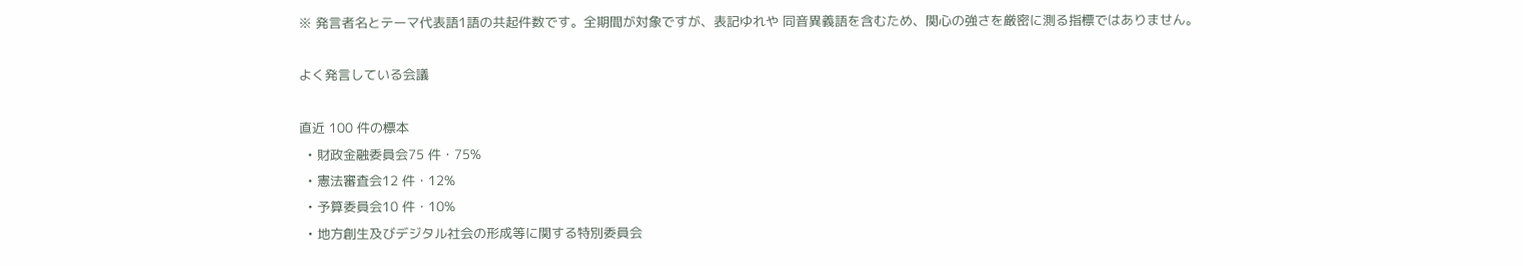※ 発言者名とテーマ代表語1語の共起件数です。全期間が対象ですが、表記ゆれや 同音異義語を含むため、関心の強さを厳密に測る指標ではありません。

よく発言している会議

直近 100 件の標本
  • 財政金融委員会75 件・75%
  • 憲法審査会12 件・12%
  • 予算委員会10 件・10%
  • 地方創生及びデジタル社会の形成等に関する特別委員会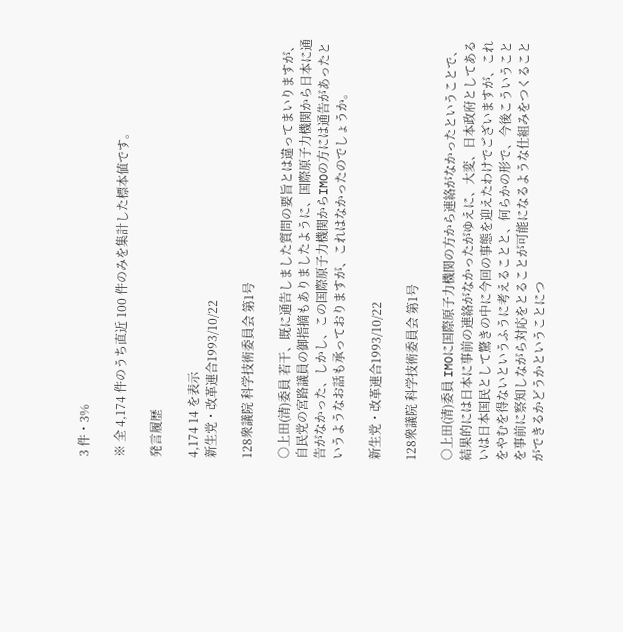3 件・3%

※ 全 4,174 件のうち直近 100 件のみを集計した標本値です。

発言履歴

4,174 14 を表示
新生党・改革連合1993/10/22

128衆議院 科学技術委員会 第1号

○上田(清)委員 若干、既に通告しました質問の要旨とは違ってまいりますが、自民党の宮路議員の御指摘もありましたように、国際原子力機関から日本に通告がなかった、しかし、この国際原子力機関からIMOの方には通告があったというようなお話も承っておりますが、これはなかったのでしょうか。

新生党・改革連合1993/10/22

128衆議院 科学技術委員会 第1号

○上田(清)委員 IMOに国際原子力機関の方から連絡がなかったということで、結果的には日本に事前の連絡がなかったがゆえに、大変、日本政府としてあるいは日本国民として驚きの中に今回の事態を迎えたわけでございますが、これをやむを得ないというふうに考えることと、何らかの形で、今後こういうことを事前に察知しながら対応をとることが可能になるような仕組みをつくることができるかどうかということにつ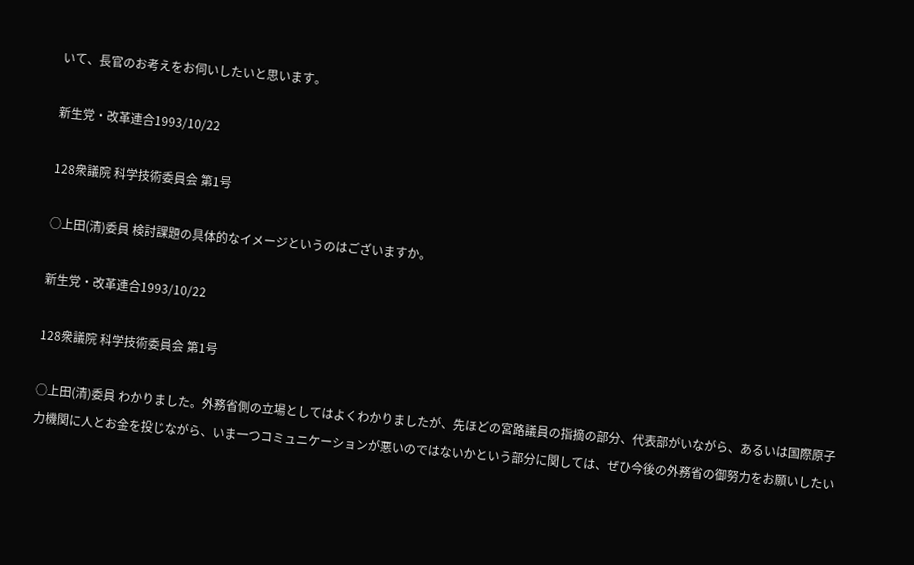いて、長官のお考えをお伺いしたいと思います。

新生党・改革連合1993/10/22

128衆議院 科学技術委員会 第1号

○上田(清)委員 検討課題の具体的なイメージというのはございますか。

新生党・改革連合1993/10/22

128衆議院 科学技術委員会 第1号

○上田(清)委員 わかりました。外務省側の立場としてはよくわかりましたが、先ほどの宮路議員の指摘の部分、代表部がいながら、あるいは国際原子力機関に人とお金を投じながら、いま一つコミュニケーションが悪いのではないかという部分に関しては、ぜひ今後の外務省の御努力をお願いしたい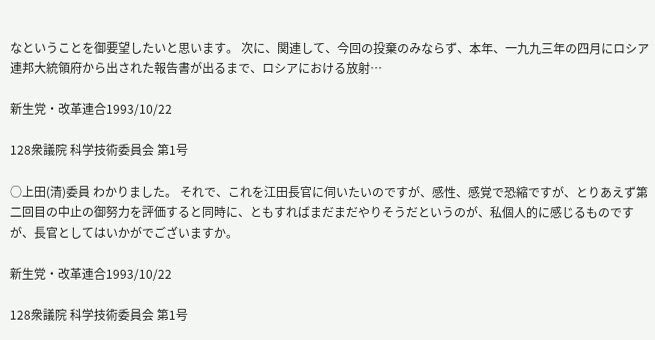なということを御要望したいと思います。 次に、関連して、今回の投棄のみならず、本年、一九九三年の四月にロシア連邦大統領府から出された報告書が出るまで、ロシアにおける放射…

新生党・改革連合1993/10/22

128衆議院 科学技術委員会 第1号

○上田(清)委員 わかりました。 それで、これを江田長官に伺いたいのですが、感性、感覚で恐縮ですが、とりあえず第二回目の中止の御努力を評価すると同時に、ともすればまだまだやりそうだというのが、私個人的に感じるものですが、長官としてはいかがでございますか。

新生党・改革連合1993/10/22

128衆議院 科学技術委員会 第1号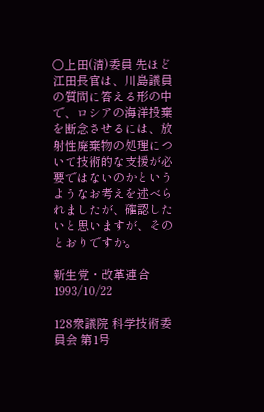○上田(清)委員 先ほど江田長官は、川島議員の質問に答える形の中で、ロシアの海洋投棄を断念させるには、放射性廃棄物の処理について技術的な支援が必要ではないのかというようなお考えを述べられましたが、確認したいと思いますが、そのとおりですか。

新生党・改革連合1993/10/22

128衆議院 科学技術委員会 第1号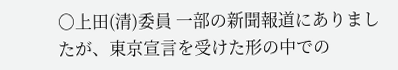○上田(清)委員 一部の新聞報道にありましたが、東京宣言を受けた形の中での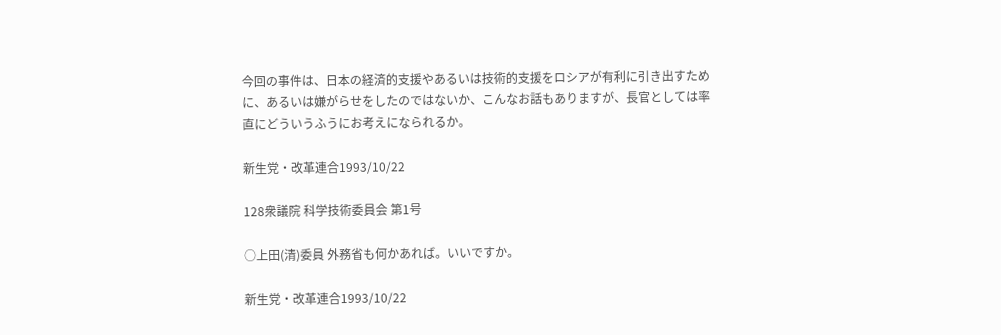今回の事件は、日本の経済的支援やあるいは技術的支援をロシアが有利に引き出すために、あるいは嫌がらせをしたのではないか、こんなお話もありますが、長官としては率直にどういうふうにお考えになられるか。

新生党・改革連合1993/10/22

128衆議院 科学技術委員会 第1号

○上田(清)委員 外務省も何かあれば。いいですか。

新生党・改革連合1993/10/22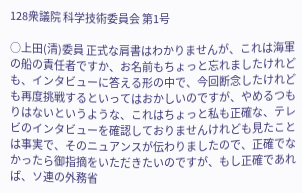128衆議院 科学技術委員会 第1号

○上田(清)委員 正式な肩書はわかりませんが、これは海軍の船の責任者ですか、お名前もちょっと忘れましたけれども、インタビューに答える形の中で、今回断念したけれども再度挑戦するといってはおかしいのですが、やめるつもりはないというような、これはちょっと私も正確な、テレビのインタビューを確認しておりませんけれども見たことは事実で、そのニュアンスが伝わりましたので、正確でなかったら御指摘をいただきたいのですが、もし正確であれば、ソ連の外務省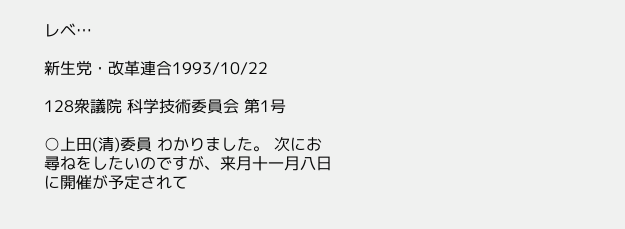レベ…

新生党・改革連合1993/10/22

128衆議院 科学技術委員会 第1号

○上田(清)委員 わかりました。 次にお尋ねをしたいのですが、来月十一月八日に開催が予定されて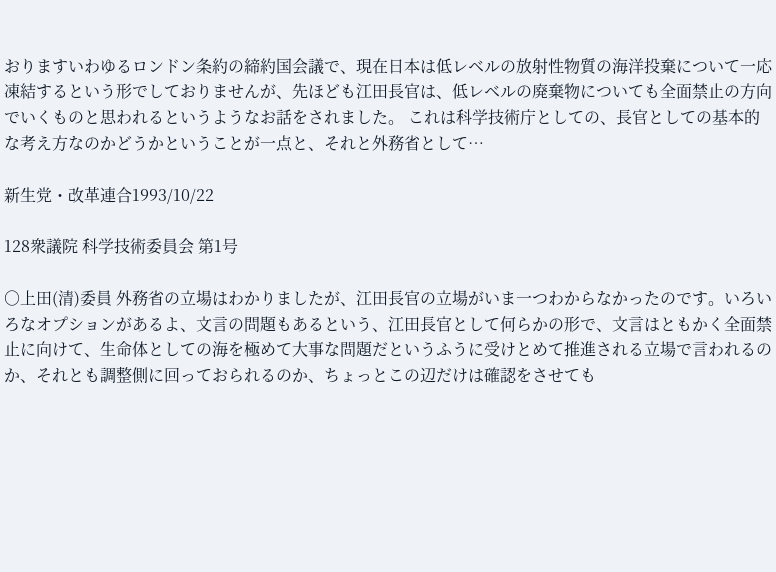おりますいわゆるロンドン条約の締約国会議で、現在日本は低レベルの放射性物質の海洋投棄について一応凍結するという形でしておりませんが、先ほども江田長官は、低レベルの廃棄物についても全面禁止の方向でいくものと思われるというようなお話をされました。 これは科学技術庁としての、長官としての基本的な考え方なのかどうかということが一点と、それと外務省として…

新生党・改革連合1993/10/22

128衆議院 科学技術委員会 第1号

○上田(清)委員 外務省の立場はわかりましたが、江田長官の立場がいま一つわからなかったのです。いろいろなオプションがあるよ、文言の問題もあるという、江田長官として何らかの形で、文言はともかく全面禁止に向けて、生命体としての海を極めて大事な問題だというふうに受けとめて推進される立場で言われるのか、それとも調整側に回っておられるのか、ちょっとこの辺だけは確認をさせても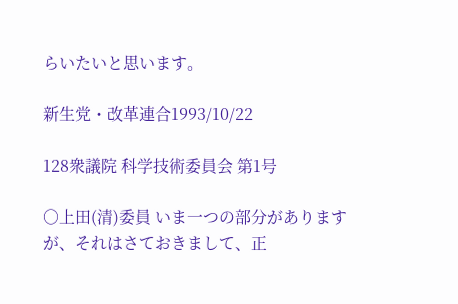らいたいと思います。

新生党・改革連合1993/10/22

128衆議院 科学技術委員会 第1号

○上田(清)委員 いま一つの部分がありますが、それはさておきまして、正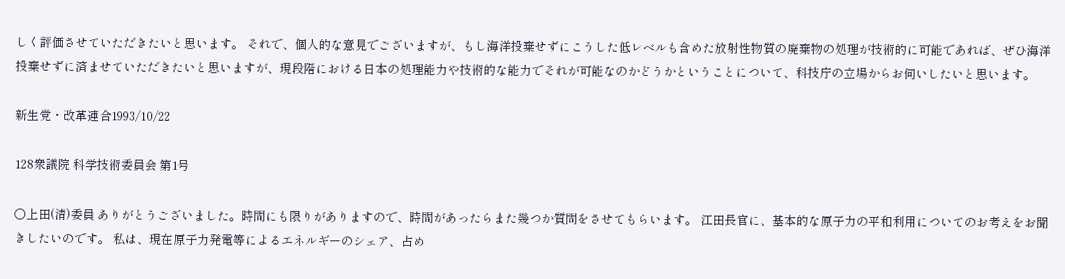しく評価させていただきたいと思います。 それで、個人的な意見でございますが、もし海洋投棄せずにこうした低レベルも含めた放射性物質の廃棄物の処理が技術的に可能であれば、ぜひ海洋投棄せずに済ませていただきたいと思いますが、現段階における日本の処理能力や技術的な能力でそれが可能なのかどうかということについて、科技庁の立場からお伺いしたいと思います。

新生党・改革連合1993/10/22

128衆議院 科学技術委員会 第1号

○上田(清)委員 ありがとうございました。時間にも限りがありますので、時間があったらまた幾つか質問をさせてもらいます。 江田長官に、基本的な原子力の平和利用についてのお考えをお聞きしたいのです。 私は、現在原子力発電等によるエネルギーのシェア、占め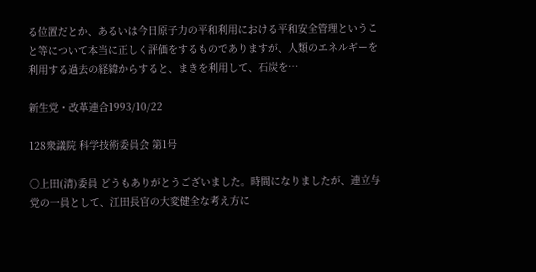る位置だとか、あるいは今日原子力の平和利用における平和安全管理ということ等について本当に正しく評価をするものでありますが、人類のエネルギーを利用する過去の経緯からすると、まきを利用して、石炭を…

新生党・改革連合1993/10/22

128衆議院 科学技術委員会 第1号

○上田(清)委員 どうもありがとうございました。時間になりましたが、連立与党の一員として、江田長官の大変健全な考え方に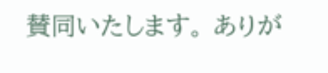賛同いたします。 ありが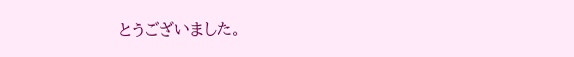とうございました。